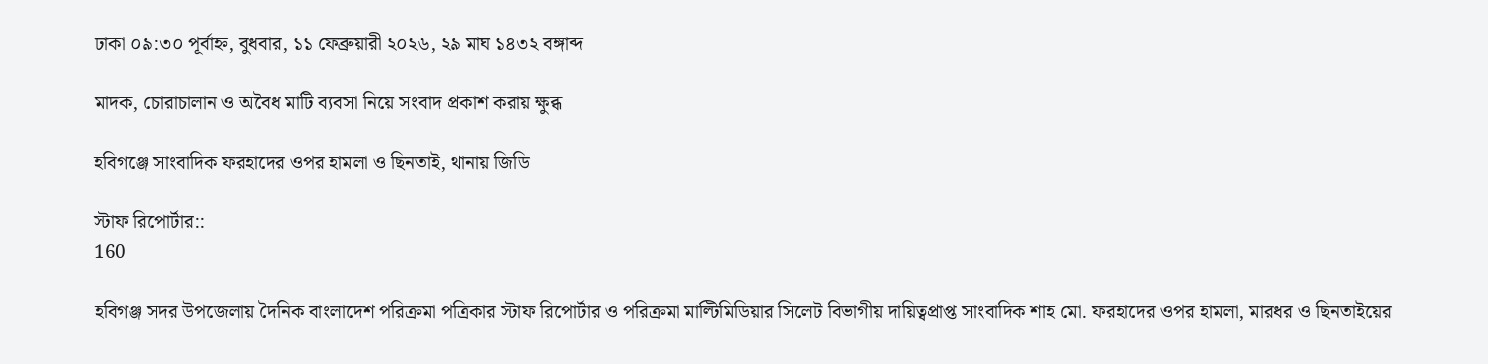ঢাকা ০৯:৩০ পূর্বাহ্ন, বুধবার, ১১ ফেব্রুয়ারী ২০২৬, ২৯ মাঘ ১৪৩২ বঙ্গাব্দ

মাদক, চোরাচালান ও অবৈধ মাটি ব্যবসা নিয়ে সংবাদ প্রকাশ করায় ক্ষুব্ধ

হবিগঞ্জে সাংবাদিক ফরহাদের ওপর হামলা ও ছিনতাই, থানায় জিডি

স্টাফ রিপোর্টার::
160

হবিগঞ্জ সদর উপজেলায় দৈনিক বাংলাদেশ পরিক্রমা পত্রিকার স্টাফ রিপোর্টার ও পরিক্রমা মাল্টিমিডিয়ার সিলেট বিভাগীয় দায়িত্বপ্রাপ্ত সাংবাদিক শাহ মো. ফরহাদের ওপর হামলা, মারধর ও ছিনতাইয়ের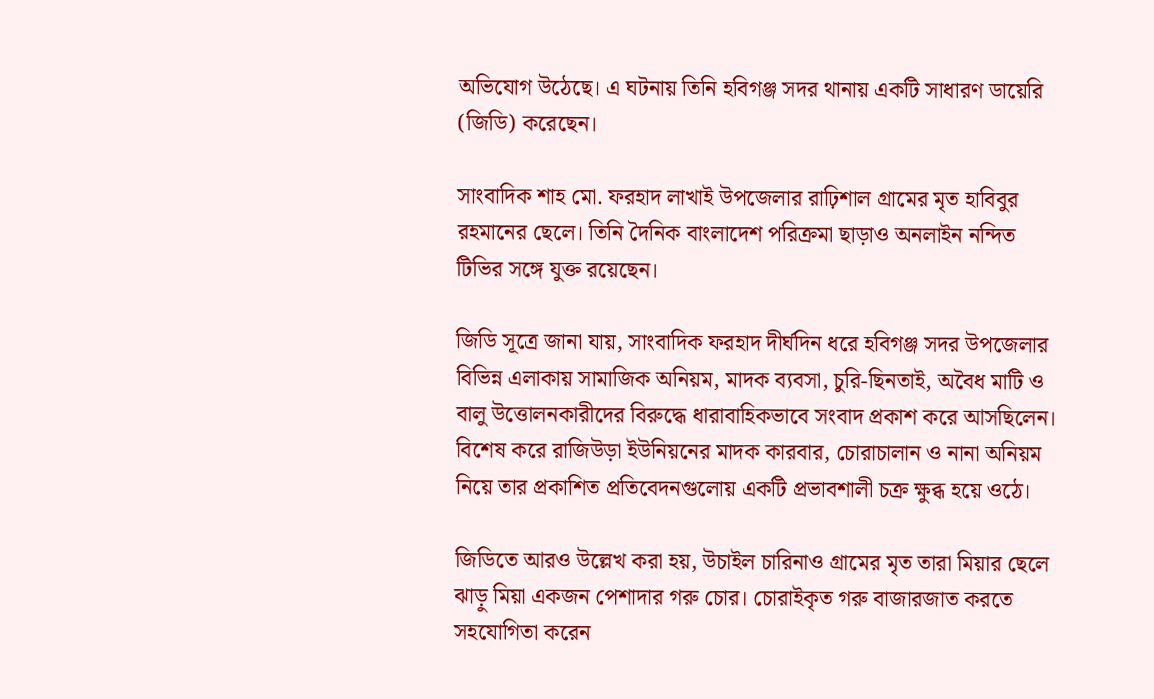অভিযোগ উঠেছে। এ ঘটনায় তিনি হবিগঞ্জ সদর থানায় একটি সাধারণ ডায়েরি (জিডি) করেছেন।

সাংবাদিক শাহ মো. ফরহাদ লাখাই উপজেলার রাঢ়িশাল গ্রামের মৃত হাবিবুর রহমানের ছেলে। তিনি দৈনিক বাংলাদেশ পরিক্রমা ছাড়াও অনলাইন নন্দিত টিভির সঙ্গে যুক্ত রয়েছেন।

জিডি সূত্রে জানা যায়, সাংবাদিক ফরহাদ দীর্ঘদিন ধরে হবিগঞ্জ সদর উপজেলার বিভিন্ন এলাকায় সামাজিক অনিয়ম, মাদক ব্যবসা, চুরি-ছিনতাই, অবৈধ মাটি ও বালু উত্তোলনকারীদের বিরুদ্ধে ধারাবাহিকভাবে সংবাদ প্রকাশ করে আসছিলেন। বিশেষ করে রাজিউড়া ইউনিয়নের মাদক কারবার, চোরাচালান ও নানা অনিয়ম নিয়ে তার প্রকাশিত প্রতিবেদনগুলোয় একটি প্রভাবশালী চক্র ক্ষুব্ধ হয়ে ওঠে।

জিডিতে আরও উল্লেখ করা হয়, উচাইল চারিনাও গ্রামের মৃত তারা মিয়ার ছেলে ঝাড়ু মিয়া একজন পেশাদার গরু চোর। চোরাইকৃত গরু বাজারজাত করতে সহযোগিতা করেন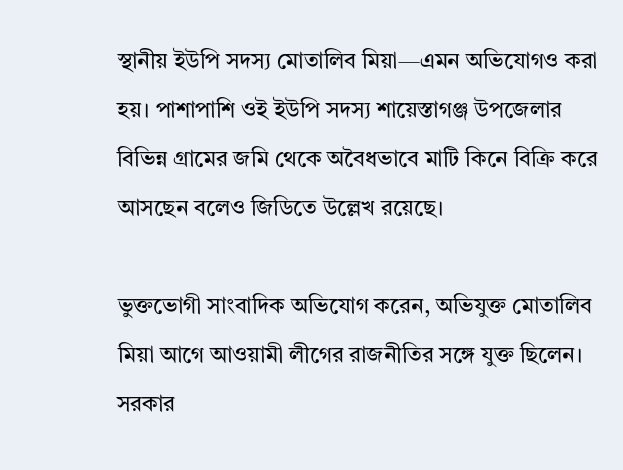স্থানীয় ইউপি সদস্য মোতালিব মিয়া—এমন অভিযোগও করা হয়। পাশাপাশি ওই ইউপি সদস্য শায়েস্তাগঞ্জ উপজেলার বিভিন্ন গ্রামের জমি থেকে অবৈধভাবে মাটি কিনে বিক্রি করে আসছেন বলেও জিডিতে উল্লেখ রয়েছে।

ভুক্তভোগী সাংবাদিক অভিযোগ করেন, অভিযুক্ত মোতালিব মিয়া আগে আওয়ামী লীগের রাজনীতির সঙ্গে যুক্ত ছিলেন। সরকার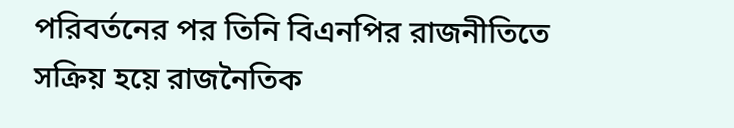পরিবর্তনের পর তিনি বিএনপির রাজনীতিতে সক্রিয় হয়ে রাজনৈতিক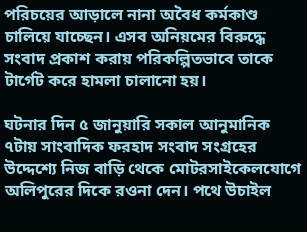পরিচয়ের আড়ালে নানা অবৈধ কর্মকাণ্ড চালিয়ে যাচ্ছেন। এসব অনিয়মের বিরুদ্ধে সংবাদ প্রকাশ করায় পরিকল্পিতভাবে তাকে টার্গেট করে হামলা চালানো হয়।

ঘটনার দিন ৫ জানুয়ারি সকাল আনুমানিক ৭টায় সাংবাদিক ফরহাদ সংবাদ সংগ্রহের উদ্দেশ্যে নিজ বাড়ি থেকে মোটরসাইকেলযোগে অলিপুরের দিকে রওনা দেন। পথে উচাইল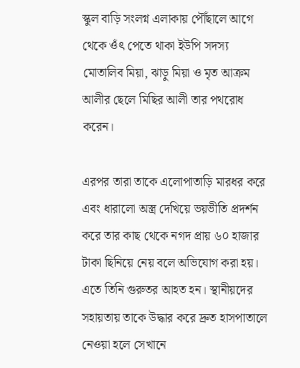স্কুল বাড়ি সংলগ্ন এলাকায় পৌঁছালে আগে থেকে ওঁৎ পেতে থাকা ইউপি সদস্য মোতালিব মিয়া, ঝাড়ু মিয়া ও মৃত আক্রম আলীর ছেলে মিছির আলী তার পথরোধ করেন।

এরপর তারা তাকে এলোপাতাড়ি মারধর করে এবং ধারালো অস্ত্র দেখিয়ে ভয়ভীতি প্রদর্শন করে তার কাছ থেকে নগদ প্রায় ৬০ হাজার টাকা ছিনিয়ে নেয় বলে অভিযোগ করা হয়। এতে তিনি গুরুতর আহত হন। স্থানীয়দের সহায়তায় তাকে উদ্ধার করে দ্রুত হাসপাতালে নেওয়া হলে সেখানে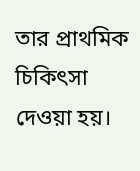তার প্রাথমিক চিকিৎসা দেওয়া হয়।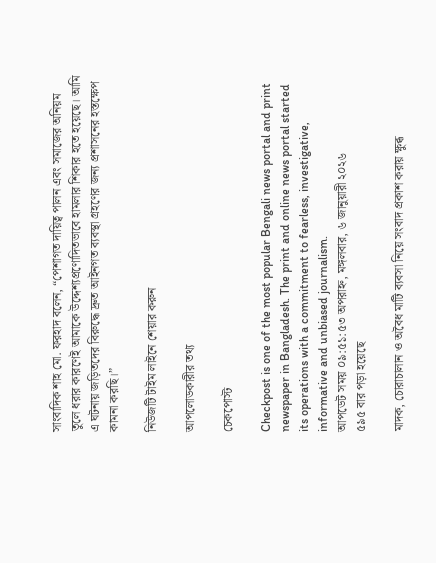সাংবাদিক শাহ মো. ফরহাদ বলেন, “পেশাগত দায়িত্ব পালন এবং সমাজের অনিয়ম তুলে ধরার কারণেই আমাকে উদ্দেশ্যপ্রণোদিতভাবে হামলার শিকার হতে হয়েছে। আমি এ ঘটনায় জড়িতদের বিরুদ্ধে দ্রুত আইনগত ব্যবস্থা গ্রহণের জন্য প্রশাসনের হস্তক্ষেপ কামনা করছি।”

নিউজটি টাইম লাইনে শেয়ার করুন

আপলোডকারীর তথ্য

চেকপোস্ট

Checkpost is one of the most popular Bengali news portal and print newspaper in Bangladesh. The print and online news portal started its operations with a commitment to fearless, investigative, informative and unbiased journalism.
আপডেট সময় ০৯:৫১:৫৩ অপরাহ্ন, মঙ্গলবার, ৬ জানুয়ারী ২০২৬
৫৯৫ বার পড়া হয়েছে

মাদক, চোরাচালান ও অবৈধ মাটি ব্যবসা নিয়ে সংবাদ প্রকাশ করায় ক্ষুব্ধ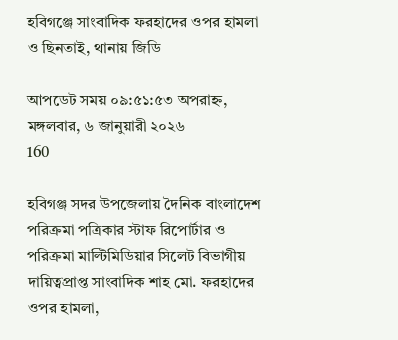হবিগঞ্জে সাংবাদিক ফরহাদের ওপর হামলা ও ছিনতাই, থানায় জিডি

আপডেট সময় ০৯:৫১:৫৩ অপরাহ্ন, মঙ্গলবার, ৬ জানুয়ারী ২০২৬
160

হবিগঞ্জ সদর উপজেলায় দৈনিক বাংলাদেশ পরিক্রমা পত্রিকার স্টাফ রিপোর্টার ও পরিক্রমা মাল্টিমিডিয়ার সিলেট বিভাগীয় দায়িত্বপ্রাপ্ত সাংবাদিক শাহ মো. ফরহাদের ওপর হামলা,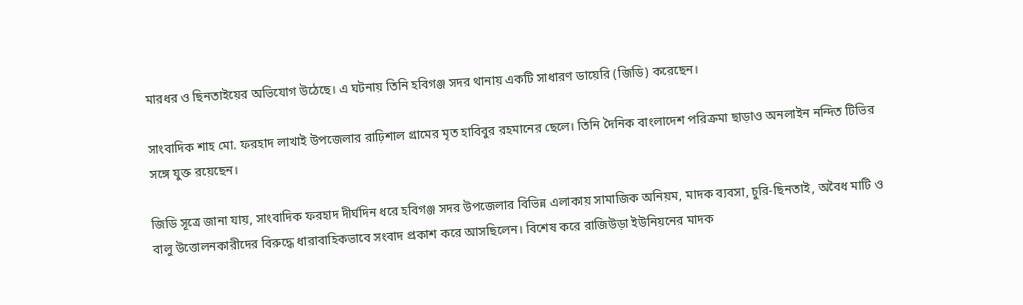মারধর ও ছিনতাইয়ের অভিযোগ উঠেছে। এ ঘটনায় তিনি হবিগঞ্জ সদর থানায় একটি সাধারণ ডায়েরি (জিডি) করেছেন।

সাংবাদিক শাহ মো. ফরহাদ লাখাই উপজেলার রাঢ়িশাল গ্রামের মৃত হাবিবুর রহমানের ছেলে। তিনি দৈনিক বাংলাদেশ পরিক্রমা ছাড়াও অনলাইন নন্দিত টিভির সঙ্গে যুক্ত রয়েছেন।

জিডি সূত্রে জানা যায়, সাংবাদিক ফরহাদ দীর্ঘদিন ধরে হবিগঞ্জ সদর উপজেলার বিভিন্ন এলাকায় সামাজিক অনিয়ম, মাদক ব্যবসা, চুরি-ছিনতাই, অবৈধ মাটি ও বালু উত্তোলনকারীদের বিরুদ্ধে ধারাবাহিকভাবে সংবাদ প্রকাশ করে আসছিলেন। বিশেষ করে রাজিউড়া ইউনিয়নের মাদক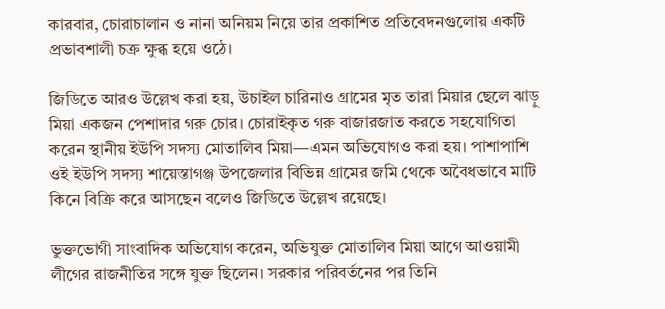কারবার, চোরাচালান ও নানা অনিয়ম নিয়ে তার প্রকাশিত প্রতিবেদনগুলোয় একটি প্রভাবশালী চক্র ক্ষুব্ধ হয়ে ওঠে।

জিডিতে আরও উল্লেখ করা হয়, উচাইল চারিনাও গ্রামের মৃত তারা মিয়ার ছেলে ঝাড়ু মিয়া একজন পেশাদার গরু চোর। চোরাইকৃত গরু বাজারজাত করতে সহযোগিতা করেন স্থানীয় ইউপি সদস্য মোতালিব মিয়া—এমন অভিযোগও করা হয়। পাশাপাশি ওই ইউপি সদস্য শায়েস্তাগঞ্জ উপজেলার বিভিন্ন গ্রামের জমি থেকে অবৈধভাবে মাটি কিনে বিক্রি করে আসছেন বলেও জিডিতে উল্লেখ রয়েছে।

ভুক্তভোগী সাংবাদিক অভিযোগ করেন, অভিযুক্ত মোতালিব মিয়া আগে আওয়ামী লীগের রাজনীতির সঙ্গে যুক্ত ছিলেন। সরকার পরিবর্তনের পর তিনি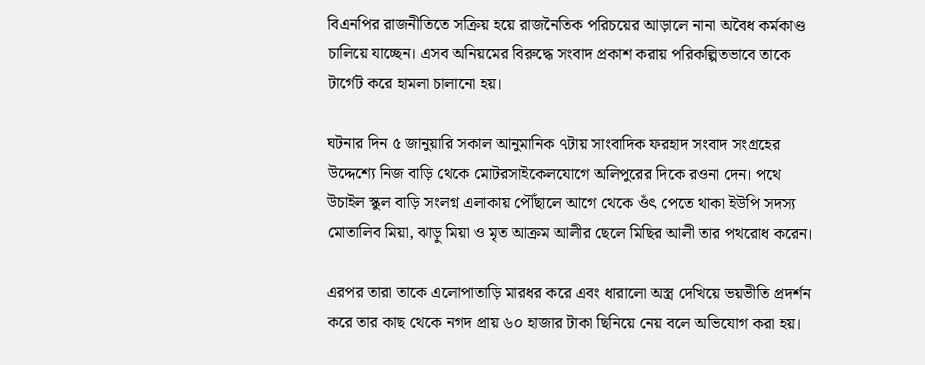বিএনপির রাজনীতিতে সক্রিয় হয়ে রাজনৈতিক পরিচয়ের আড়ালে নানা অবৈধ কর্মকাণ্ড চালিয়ে যাচ্ছেন। এসব অনিয়মের বিরুদ্ধে সংবাদ প্রকাশ করায় পরিকল্পিতভাবে তাকে টার্গেট করে হামলা চালানো হয়।

ঘটনার দিন ৫ জানুয়ারি সকাল আনুমানিক ৭টায় সাংবাদিক ফরহাদ সংবাদ সংগ্রহের উদ্দেশ্যে নিজ বাড়ি থেকে মোটরসাইকেলযোগে অলিপুরের দিকে রওনা দেন। পথে উচাইল স্কুল বাড়ি সংলগ্ন এলাকায় পৌঁছালে আগে থেকে ওঁৎ পেতে থাকা ইউপি সদস্য মোতালিব মিয়া, ঝাড়ু মিয়া ও মৃত আক্রম আলীর ছেলে মিছির আলী তার পথরোধ করেন।

এরপর তারা তাকে এলোপাতাড়ি মারধর করে এবং ধারালো অস্ত্র দেখিয়ে ভয়ভীতি প্রদর্শন করে তার কাছ থেকে নগদ প্রায় ৬০ হাজার টাকা ছিনিয়ে নেয় বলে অভিযোগ করা হয়।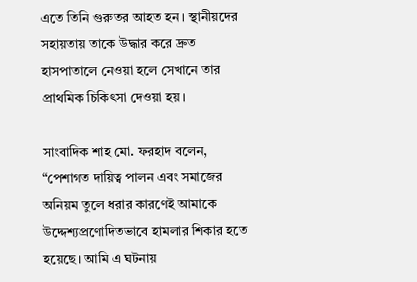এতে তিনি গুরুতর আহত হন। স্থানীয়দের সহায়তায় তাকে উদ্ধার করে দ্রুত হাসপাতালে নেওয়া হলে সেখানে তার প্রাথমিক চিকিৎসা দেওয়া হয়।

সাংবাদিক শাহ মো. ফরহাদ বলেন, “পেশাগত দায়িত্ব পালন এবং সমাজের অনিয়ম তুলে ধরার কারণেই আমাকে উদ্দেশ্যপ্রণোদিতভাবে হামলার শিকার হতে হয়েছে। আমি এ ঘটনায়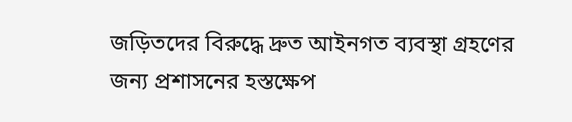জড়িতদের বিরুদ্ধে দ্রুত আইনগত ব্যবস্থা গ্রহণের জন্য প্রশাসনের হস্তক্ষেপ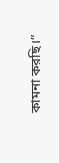কামনা করছি।”